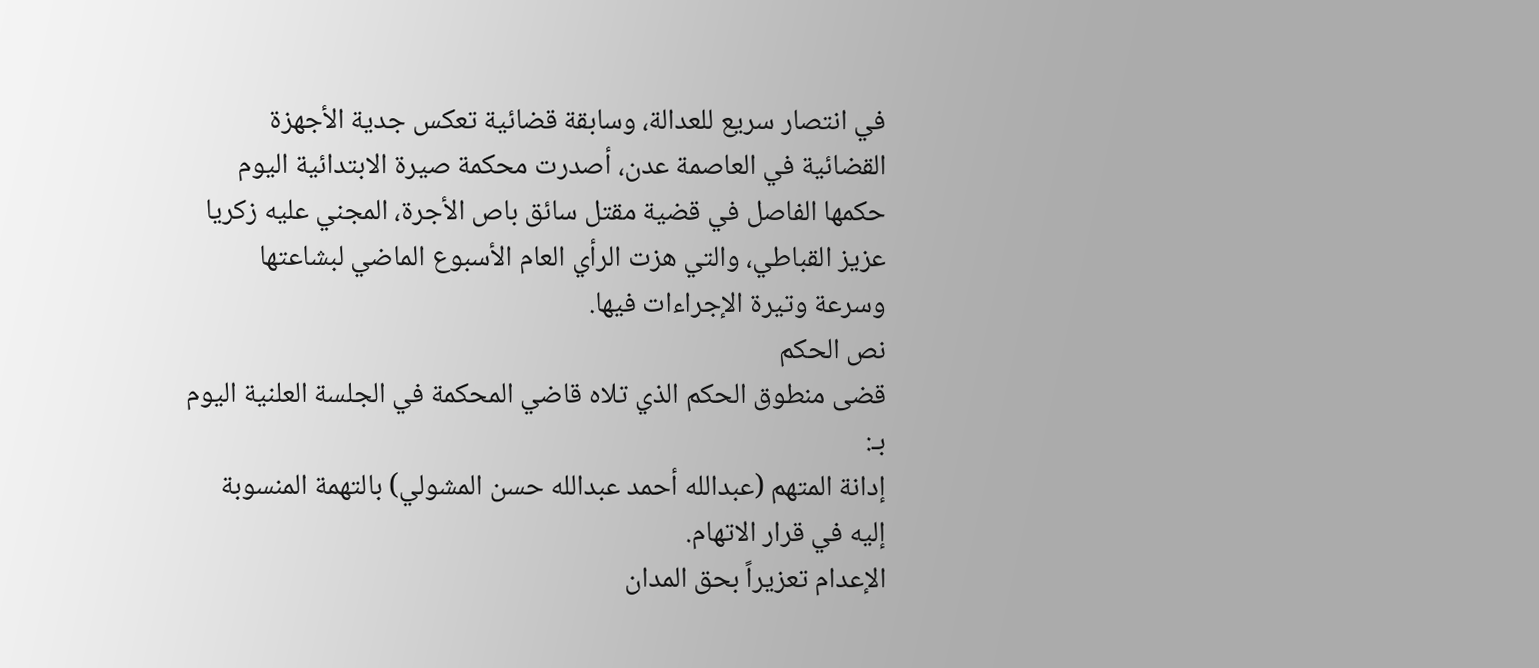في انتصار سريع للعدالة، وسابقة قضائية تعكس جدية الأجهزة القضائية في العاصمة عدن، أصدرت محكمة صيرة الابتدائية اليوم حكمها الفاصل في قضية مقتل سائق باص الأجرة، المجني عليه زكريا عزيز القباطي، والتي هزت الرأي العام الأسبوع الماضي لبشاعتها وسرعة وتيرة الإجراءات فيها.
نص الحكم
قضى منطوق الحكم الذي تلاه قاضي المحكمة في الجلسة العلنية اليوم بـ:
إدانة المتهم (عبدالله أحمد عبدالله حسن المشولي) بالتهمة المنسوبة إليه في قرار الاتهام.
الإعدام تعزيراً بحق المدان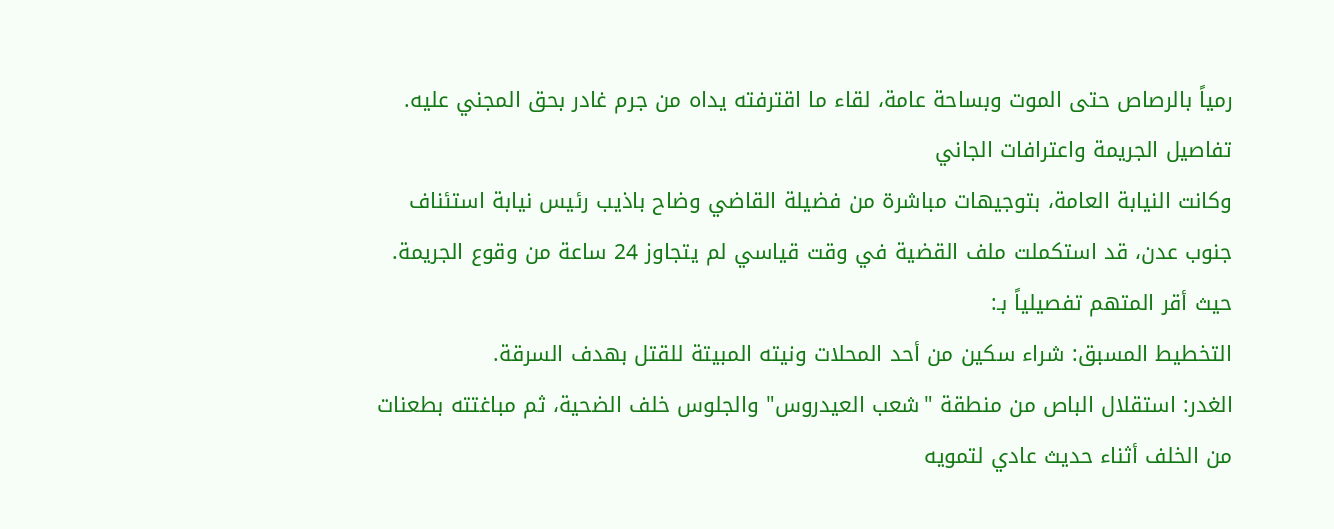رمياً بالرصاص حتى الموت وبساحة عامة، لقاء ما اقترفته يداه من جرم غادر بحق المجني عليه.
تفاصيل الجريمة واعترافات الجاني
وكانت النيابة العامة، بتوجيهات مباشرة من فضيلة القاضي وضاح باذيب رئيس نيابة استئناف جنوب عدن، قد استكملت ملف القضية في وقت قياسي لم يتجاوز 24 ساعة من وقوع الجريمة. حيث أقر المتهم تفصيلياً بـ:
التخطيط المسبق: شراء سكين من أحد المحلات ونيته المبيتة للقتل بهدف السرقة.
الغدر: استقلال الباص من منطقة "شعب العيدروس" والجلوس خلف الضحية، ثم مباغتته بطعنات من الخلف أثناء حديث عادي لتمويه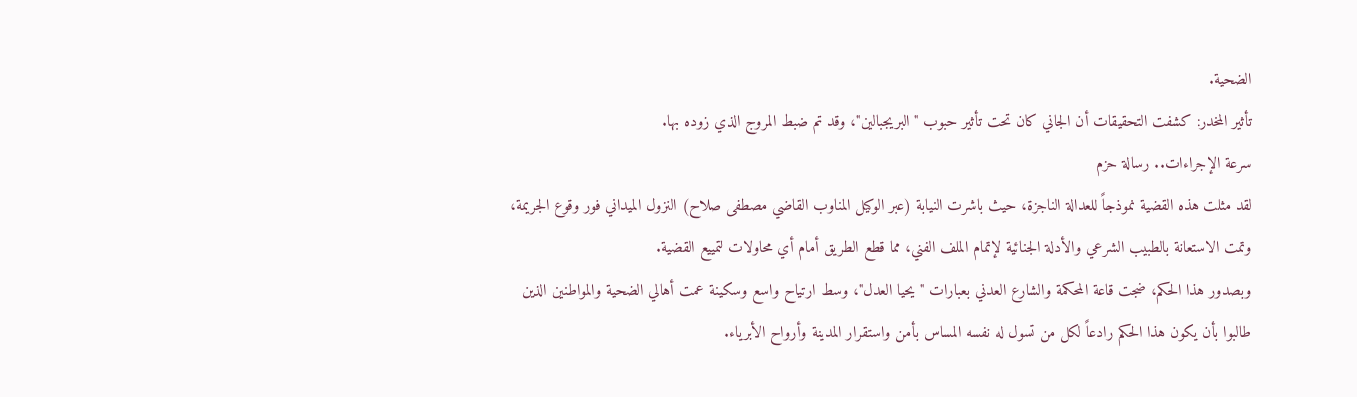الضحية.
تأثير المخدر: كشفت التحقيقات أن الجاني كان تحت تأثير حبوب "البريجبالين"، وقد تم ضبط المروج الذي زوده بها.
سرعة الإجراءات.. رسالة حزم
لقد مثلت هذه القضية نموذجاً للعدالة الناجزة، حيث باشرت النيابة (عبر الوكيل المناوب القاضي مصطفى صلاح) النزول الميداني فور وقوع الجريمة، وتمت الاستعانة بالطبيب الشرعي والأدلة الجنائية لإتمام الملف الفني، مما قطع الطريق أمام أي محاولات لتمييع القضية.
وبصدور هذا الحكم، ضجت قاعة المحكمة والشارع العدني بعبارات "يحيا العدل"، وسط ارتياح واسع وسكينة عمت أهالي الضحية والمواطنين الذين طالبوا بأن يكون هذا الحكم رادعاً لكل من تسول له نفسه المساس بأمن واستقرار المدينة وأرواح الأبرياء.